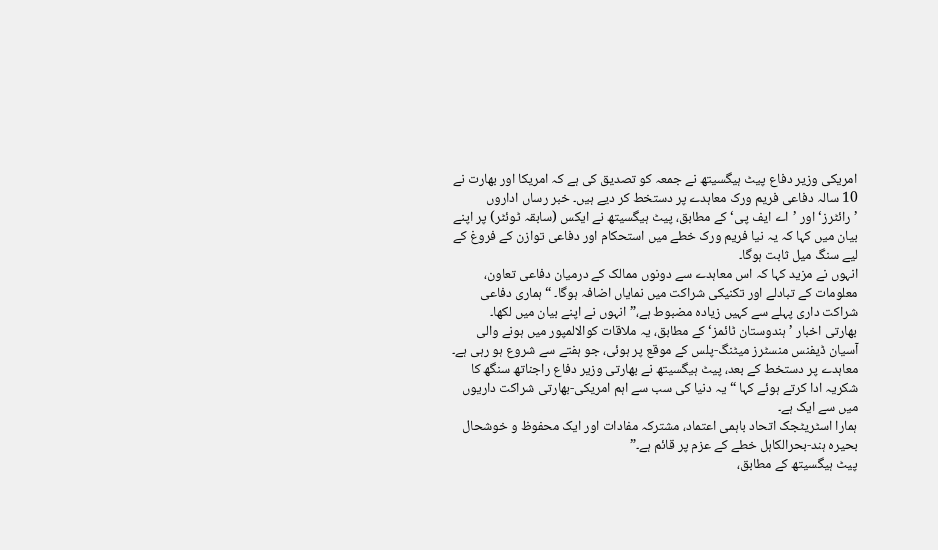امریکی وزیر دفاع پیٹ ہیگسیتھ نے جمعہ کو تصدیق کی ہے کہ امریکا اور بھارت نے 10 سالہ دفاعی فریم ورک معاہدے پر دستخط کر دیے ہیں۔ خبر رساں اداروں ’رائٹرز‘ اور ’اے ایف پی‘ کے مطابق، پیٹ ہیگسیتھ نے ایکس (سابقہ ٹوئٹر) پر اپنے بیان میں کہا کہ یہ نیا فریم ورک خطے میں استحکام اور دفاعی توازن کے فروغ کے لیے سنگ میل ثابت ہوگا۔
انہوں نے مزید کہا کہ اس معاہدے سے دونوں ممالک کے درمیان دفاعی تعاون، معلومات کے تبادلے اور تکنیکی شراکت میں نمایاں اضافہ ہوگا۔ “ہماری دفاعی شراکت داری پہلے سے کہیں زیادہ مضبوط ہے،” انہوں نے اپنے بیان میں لکھا۔
بھارتی اخبار ’ہندوستان ٹائمز‘ کے مطابق، یہ ملاقات کوالالمپور میں ہونے والی آسیان ڈیفنس منسٹرز میٹنگ-پلس کے موقع پر ہوئی، جو ہفتے سے شروع ہو رہی ہے۔
معاہدے پر دستخط کے بعد، پیٹ ہیگسیتھ نے بھارتی وزیر دفاع راجناتھ سنگھ کا شکریہ ادا کرتے ہوئے کہا “یہ دنیا کی سب سے اہم امریکی-بھارتی شراکت داریوں میں سے ایک ہے۔
ہمارا اسٹریٹجک اتحاد باہمی اعتماد، مشترکہ مفادات اور ایک محفوظ و خوشحال بحیرہ ہند-بحرالکاہل خطے کے عزم پر قائم ہے۔”
پیٹ ہیگسیتھ کے مطابق،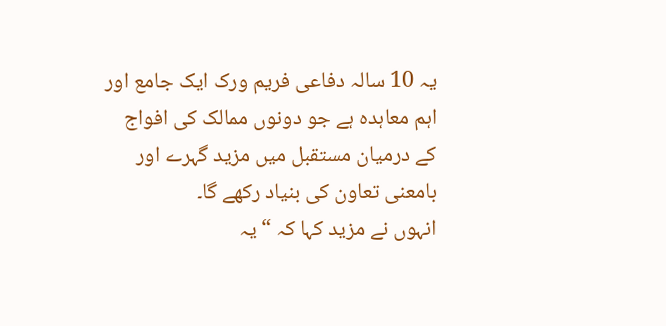یہ 10 سالہ دفاعی فریم ورک ایک جامع اور اہم معاہدہ ہے جو دونوں ممالک کی افواج کے درمیان مستقبل میں مزید گہرے اور بامعنی تعاون کی بنیاد رکھے گا۔
انہوں نے مزید کہا کہ “یہ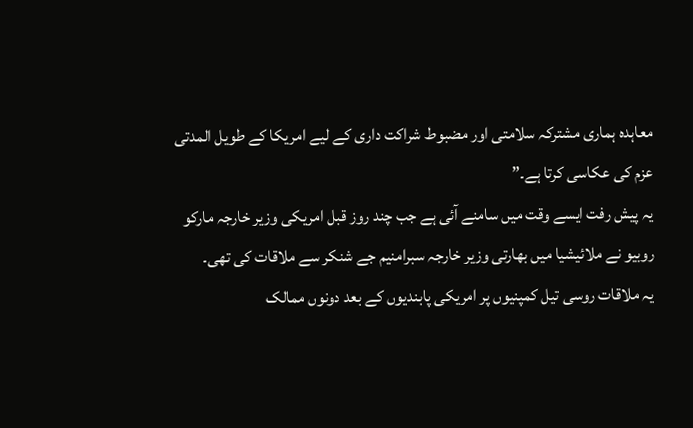معاہدہ ہماری مشترکہ سلامتی اور مضبوط شراکت داری کے لیے امریکا کے طویل المدتی عزم کی عکاسی کرتا ہے۔”
یہ پیش رفت ایسے وقت میں سامنے آئی ہے جب چند روز قبل امریکی وزیر خارجہ مارکو روبیو نے ملائیشیا میں بھارتی وزیر خارجہ سبرامنیم جے شنکر سے ملاقات کی تھی۔
یہ ملاقات روسی تیل کمپنیوں پر امریکی پابندیوں کے بعد دونوں ممالک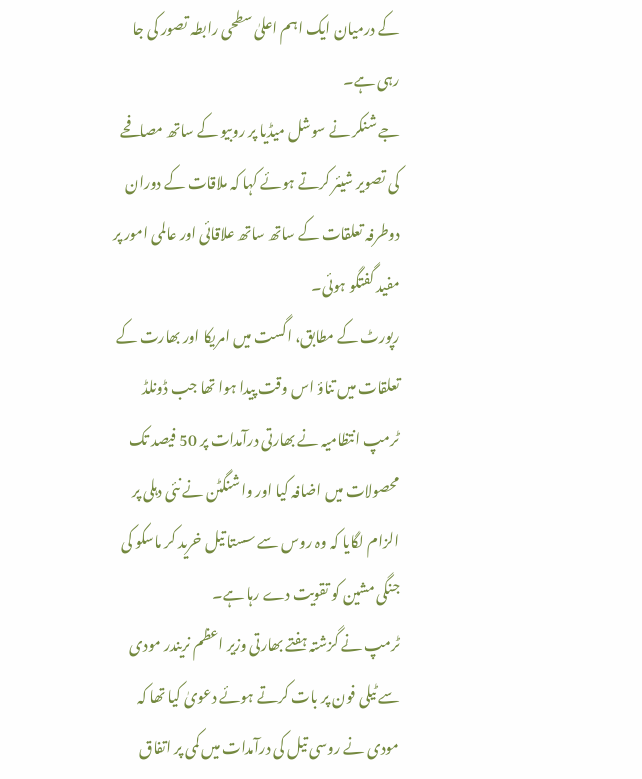کے درمیان ایک اہم اعلیٰ سطحی رابطہ تصور کی جا رہی ہے۔
جے شنکر نے سوشل میڈیا پر روبیو کے ساتھ مصافحے کی تصویر شیئر کرتے ہوئے کہا کہ ملاقات کے دوران دوطرفہ تعلقات کے ساتھ ساتھ علاقائی اور عالمی امور پر مفید گفتگو ہوئی۔
رپورٹ کے مطابق، اگست میں امریکا اور بھارت کے تعلقات میں تناؤ اس وقت پیدا ہوا تھا جب ڈونلڈ ٹرمپ انتظامیہ نے بھارتی درآمدات پر 50 فیصد تک محصولات میں اضافہ کیا اور واشنگٹن نے نئی دہلی پر الزام لگایا کہ وہ روس سے سستا تیل خرید کر ماسکو کی جنگی مشین کو تقویت دے رہا ہے۔
ٹرمپ نے گزشتہ ہفتے بھارتی وزیر اعظم نریندر مودی سے ٹیلی فون پر بات کرتے ہوئے دعویٰ کیا تھا کہ مودی نے روسی تیل کی درآمدات میں کمی پر اتفاق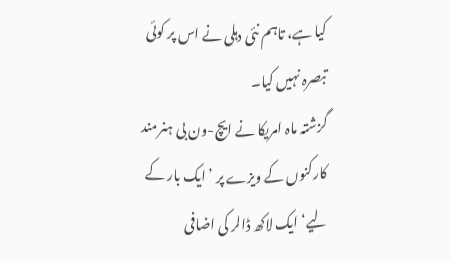کیا ہے، تاہم نئی دہلی نے اس پر کوئی تبصرہ نہیں کیا۔
گزشتہ ماہ امریکا نے ایچ-ون بی ہنرمند کارکنوں کے ویزے پر ’ایک بار کے لیے‘ ایک لاکھ ڈالر کی اضافی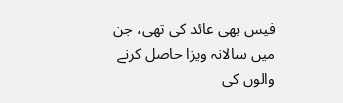فیس بھی عائد کی تھی، جن میں سالانہ ویزا حاصل کرنے والوں کی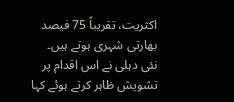اکثریت، تقریباً 75 فیصد بھارتی شہری ہوتے ہیں۔
نئی دہلی نے اس اقدام پر تشویش ظاہر کرتے ہوئے کہا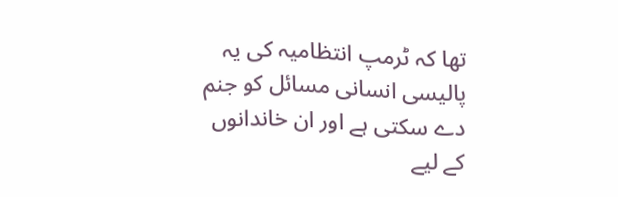تھا کہ ٹرمپ انتظامیہ کی یہ پالیسی انسانی مسائل کو جنم دے سکتی ہے اور ان خاندانوں کے لیے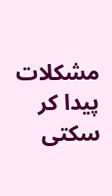مشکلات پیدا کر سکتی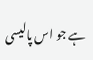ہے جو اس پالیسی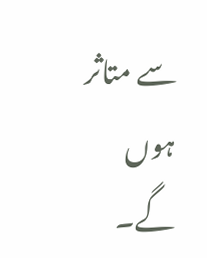سے متاثر ہوں گے۔